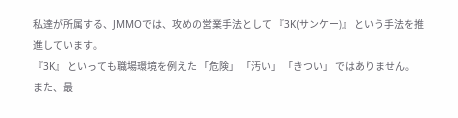私達が所属する、JMMOでは、攻めの営業手法として 『3K(サンケー)』 という手法を推進しています。
『3K』 といっても職場環境を例えた 「危険」 「汚い」 「きつい」 ではありません。
また、最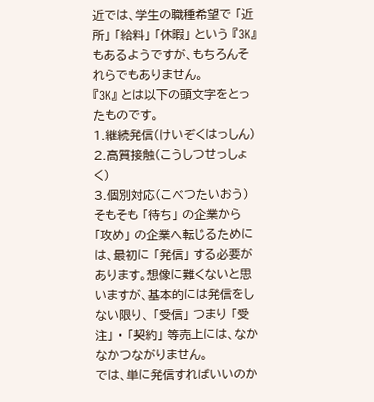近では、学生の職種希望で 「近所」 「給料」 「休暇」 という 『3K』 もあるようですが、もちろんそれらでもありません。
『3K』 とは以下の頭文字をとったものです。
1.継続発信(けいぞくはっしん)
2.高質接触(こうしつせっしょく)
3.個別対応(こべつたいおう)
そもそも 「待ち」 の企業から 「攻め」 の企業へ転じるためには、最初に 「発信」 する必要があります。想像に難くないと思いますが、基本的には発信をしない限り、 「受信」 つまり 「受注」 ・ 「契約」 等売上には、なかなかつながりません。
では、単に発信すればいいのか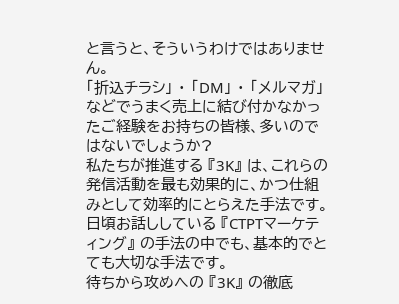と言うと、そういうわけではありません。
「折込チラシ」 ・ 「DM」 ・ 「メルマガ」 などでうまく売上に結び付かなかったご経験をお持ちの皆様、多いのではないでしょうか?
私たちが推進する 『3K』 は、これらの発信活動を最も効果的に、かつ仕組みとして効率的にとらえた手法です。
日頃お話ししている 『CTPTマーケティング』 の手法の中でも、基本的でとても大切な手法です。
待ちから攻めへの 『3K』 の徹底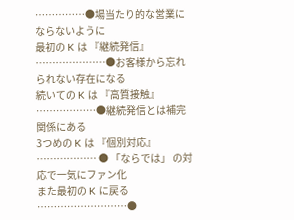……………●場当たり的な営業にならないように
最初の K は 『継続発信』 …………………●お客様から忘れられない存在になる
続いての K は 『高質接触』 ………………●継続発信とは補完関係にある
3つめの K は 『個別対応』 ……………… ● 「ならでは」 の対応で一気にファン化
また最初の K に戻る ………………………●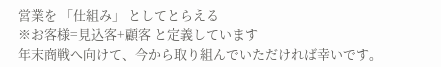営業を 「仕組み」 としてとらえる
※お客様=見込客+顧客 と定義しています
年末商戦へ向けて、今から取り組んでいただければ幸いです。